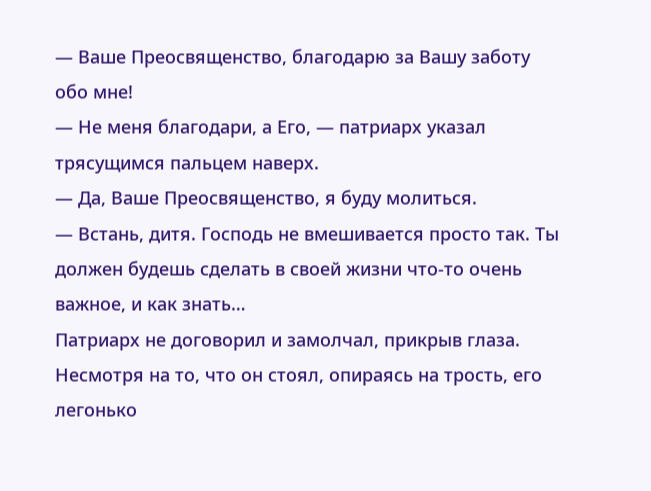— Ваше Преосвященство, благодарю за Вашу заботу обо мне!
— Не меня благодари, а Его, — патриарх указал трясущимся пальцем наверх.
— Да, Ваше Преосвященство, я буду молиться.
— Встань, дитя. Господь не вмешивается просто так. Ты должен будешь сделать в своей жизни что-то очень важное, и как знать…
Патриарх не договорил и замолчал, прикрыв глаза. Несмотря на то, что он стоял, опираясь на трость, его легонько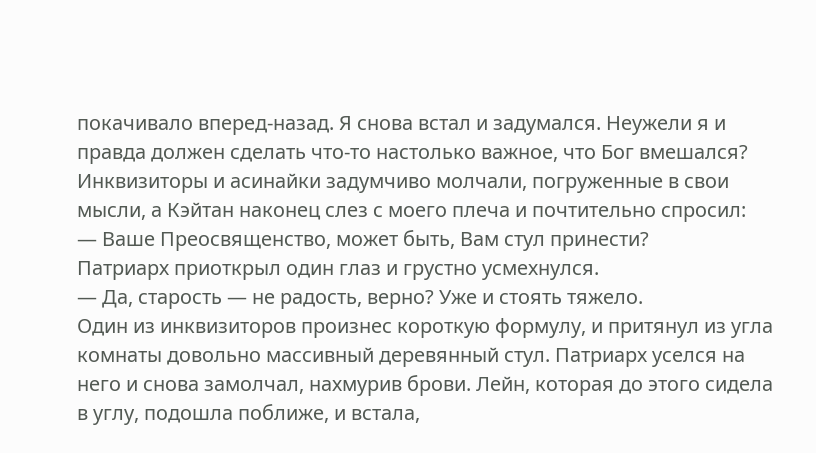покачивало вперед-назад. Я снова встал и задумался. Неужели я и правда должен сделать что-то настолько важное, что Бог вмешался? Инквизиторы и асинайки задумчиво молчали, погруженные в свои мысли, а Кэйтан наконец слез с моего плеча и почтительно спросил:
— Ваше Преосвященство, может быть, Вам стул принести?
Патриарх приоткрыл один глаз и грустно усмехнулся.
— Да, старость — не радость, верно? Уже и стоять тяжело.
Один из инквизиторов произнес короткую формулу, и притянул из угла комнаты довольно массивный деревянный стул. Патриарх уселся на него и снова замолчал, нахмурив брови. Лейн, которая до этого сидела в углу, подошла поближе, и встала,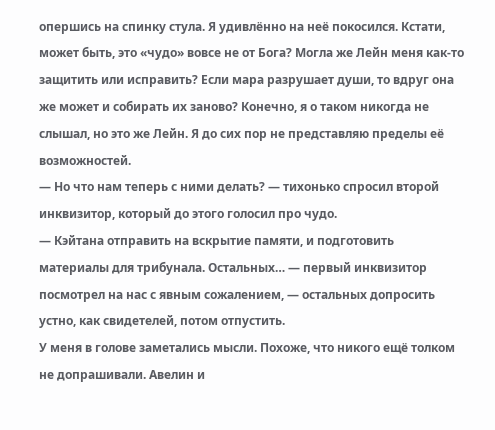опершись на спинку стула. Я удивлённо на неё покосился. Кстати, может быть, это «чудо» вовсе не от Бога? Могла же Лейн меня как-то защитить или исправить? Если мара разрушает души, то вдруг она же может и собирать их заново? Конечно, я о таком никогда не слышал, но это же Лейн. Я до сих пор не представляю пределы её возможностей.
— Но что нам теперь с ними делать? — тихонько спросил второй инквизитор, который до этого голосил про чудо.
— Кэйтана отправить на вскрытие памяти, и подготовить материалы для трибунала. Остальных… — первый инквизитор посмотрел на нас с явным сожалением, — остальных допросить устно, как свидетелей, потом отпустить.
У меня в голове заметались мысли. Похоже, что никого ещё толком не допрашивали. Авелин и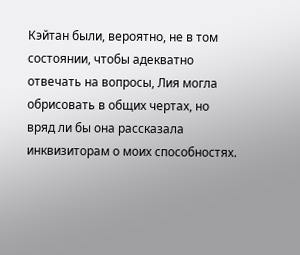Кэйтан были, вероятно, не в том состоянии, чтобы адекватно отвечать на вопросы, Лия могла обрисовать в общих чертах, но вряд ли бы она рассказала инквизиторам о моих способностях.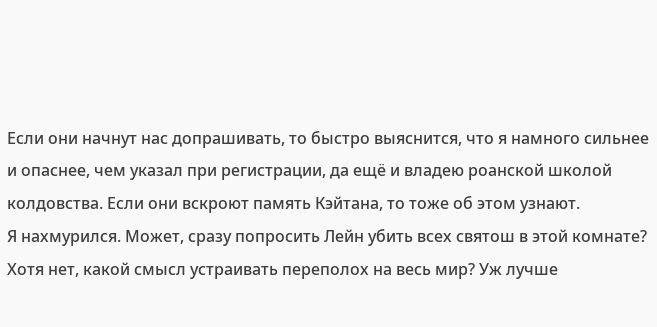Если они начнут нас допрашивать, то быстро выяснится, что я намного сильнее и опаснее, чем указал при регистрации, да ещё и владею роанской школой колдовства. Если они вскроют память Кэйтана, то тоже об этом узнают.
Я нахмурился. Может, сразу попросить Лейн убить всех святош в этой комнате? Хотя нет, какой смысл устраивать переполох на весь мир? Уж лучше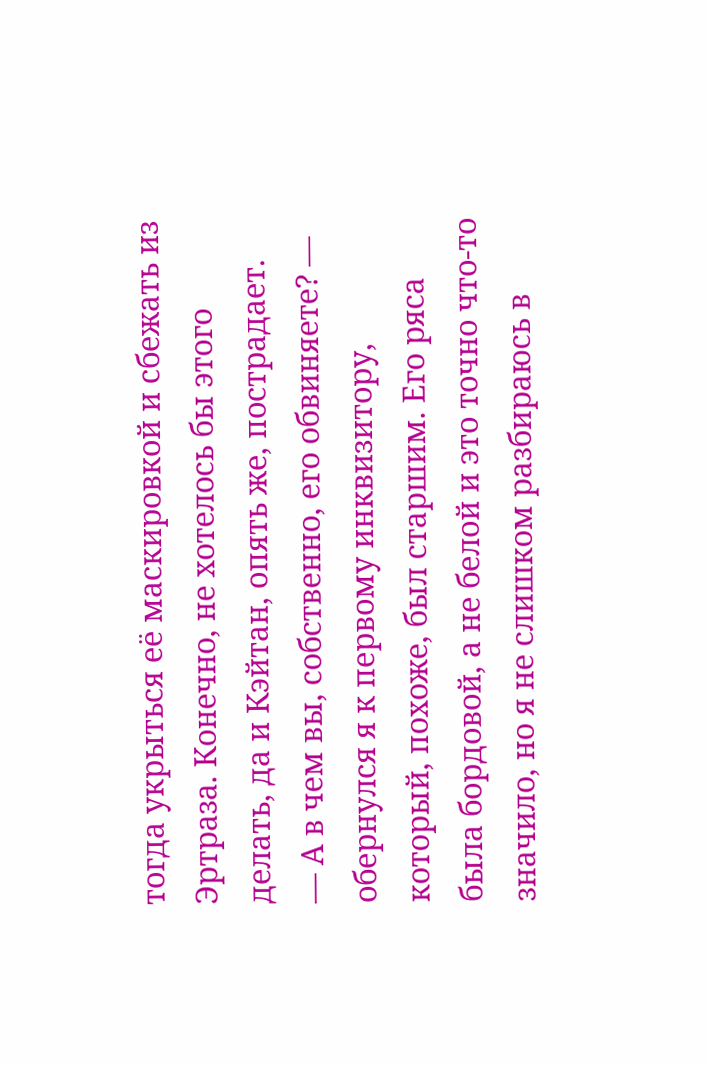тогда укрыться её маскировкой и сбежать из Эртраза. Конечно, не хотелось бы этого делать, да и Кэйтан, опять же, пострадает.
— А в чем вы, собственно, его обвиняете? — обернулся я к первому инквизитору, который, похоже, был старшим. Его ряса была бордовой, а не белой и это точно что-то значило, но я не слишком разбираюсь в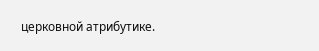церковной атрибутике.